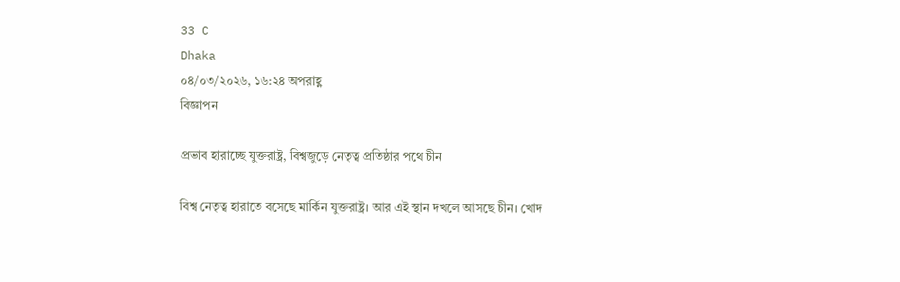33 C
Dhaka
০৪/০৩/২০২৬, ১৬:২৪ অপরাহ্ণ
বিজ্ঞাপন

প্রভাব হারাচ্ছে যুক্তরাষ্ট্র, বিশ্বজুড়ে নেতৃত্ব প্রতিষ্ঠার পথে চীন

বিশ্ব নেতৃত্ব হারাতে বসেছে মার্কিন যুক্তরাষ্ট্র। আর এই স্থান দখলে আসছে চীন। খোদ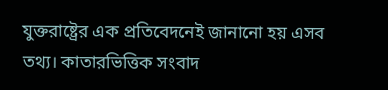যুক্তরাষ্ট্রের এক প্রতিবেদনেই জানানো হয় এসব তথ্য। কাতারভিত্তিক সংবাদ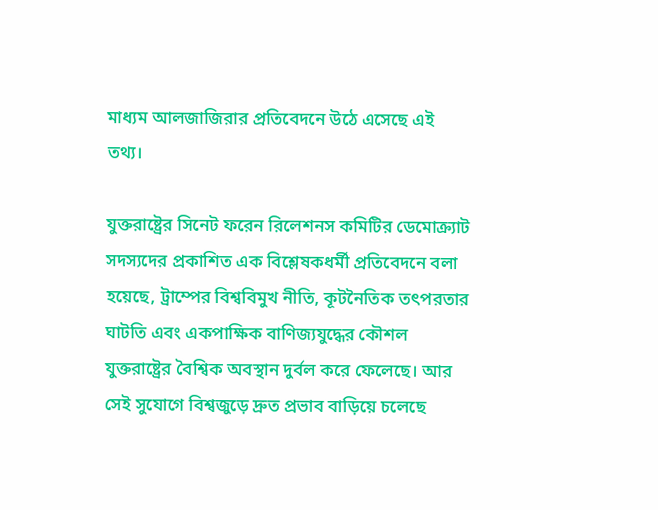মাধ্যম আলজাজিরার প্রতিবেদনে উঠে এসেছে এই তথ্য।

যুক্তরাষ্ট্রের সিনেট ফরেন রিলেশনস কমিটির ডেমোক্র্যাট সদস্যদের প্রকাশিত এক বিশ্লেষকধর্মী প্রতিবেদনে বলা হয়েছে, ট্রাম্পের বিশ্ববিমুখ নীতি, কূটনৈতিক তৎপরতার ঘাটতি এবং একপাক্ষিক বাণিজ্যযুদ্ধের কৌশল যুক্তরাষ্ট্রের বৈশ্বিক অবস্থান দুর্বল করে ফেলেছে। আর সেই সুযোগে বিশ্বজুড়ে দ্রুত প্রভাব বাড়িয়ে চলেছে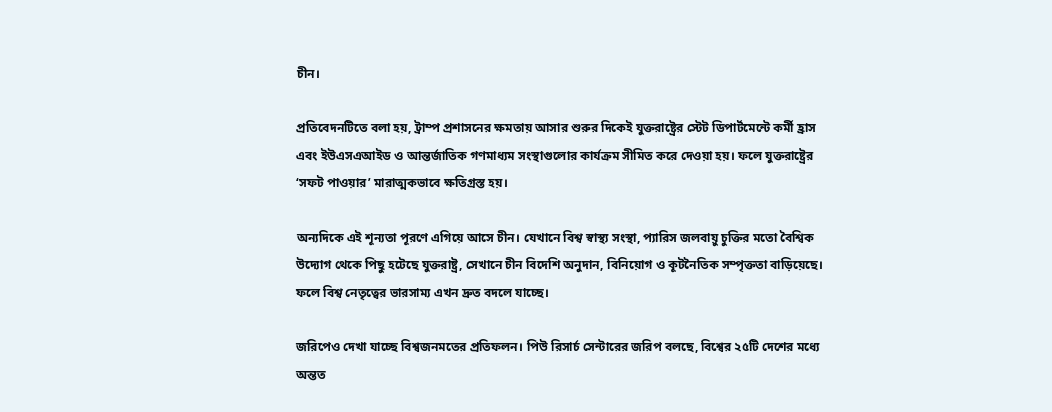চীন।

প্রতিবেদনটিতে বলা হয়, ট্রাম্প প্রশাসনের ক্ষমতায় আসার শুরুর দিকেই যুক্তরাষ্ট্রের স্টেট ডিপার্টমেন্টে কর্মী হ্রাস এবং ইউএসএআইড ও আন্তর্জাতিক গণমাধ্যম সংস্থাগুলোর কার্যক্রম সীমিত করে দেওয়া হয়। ফলে যুক্তরাষ্ট্রের ‘সফট পাওয়ার’ মারাত্মকভাবে ক্ষতিগ্রস্ত হয়।

অন্যদিকে এই শূন্যতা পূরণে এগিয়ে আসে চীন। যেখানে বিশ্ব স্বাস্থ্য সংস্থা, প্যারিস জলবায়ু চুক্তির মতো বৈশ্বিক উদ্যোগ থেকে পিছু হটেছে যুক্তরাষ্ট্র, সেখানে চীন বিদেশি অনুদান, বিনিয়োগ ও কূটনৈতিক সম্পৃক্ততা বাড়িয়েছে। ফলে বিশ্ব নেতৃত্বের ভারসাম্য এখন দ্রুত বদলে যাচ্ছে।

জরিপেও দেখা যাচ্ছে বিশ্বজনমতের প্রতিফলন। পিউ রিসার্চ সেন্টারের জরিপ বলছে, বিশ্বের ২৫টি দেশের মধ্যে অন্তত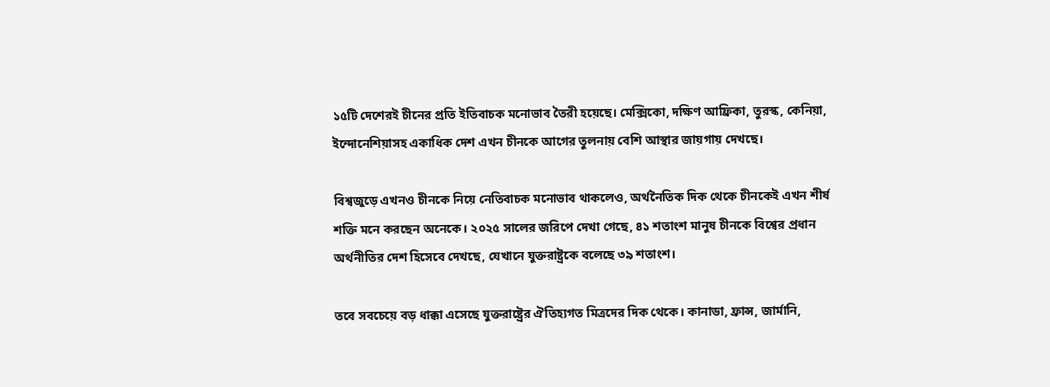১৫টি দেশেরই চীনের প্রতি ইতিবাচক মনোভাব তৈরী হয়েছে। মেক্সিকো, দক্ষিণ আফ্রিকা, তুরস্ক, কেনিয়া, ইন্দোনেশিয়াসহ একাধিক দেশ এখন চীনকে আগের তুলনায় বেশি আস্থার জায়গায় দেখছে।

বিশ্বজুড়ে এখনও চীনকে নিয়ে নেতিবাচক মনোভাব থাকলেও, অর্থনৈতিক দিক থেকে চীনকেই এখন শীর্ষ শক্তি মনে করছেন অনেকে। ২০২৫ সালের জরিপে দেখা গেছে, ৪১ শতাংশ মানুষ চীনকে বিশ্বের প্রধান অর্থনীতির দেশ হিসেবে দেখছে, যেখানে যুক্তরাষ্ট্রকে বলেছে ৩৯ শতাংশ।

তবে সবচেয়ে বড় ধাক্কা এসেছে যুক্তরাষ্ট্রের ঐতিহ্যগত মিত্রদের দিক থেকে। কানাডা, ফ্রান্স, জার্মানি,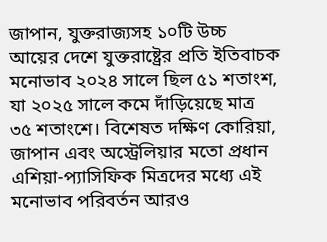জাপান, যুক্তরাজ্যসহ ১০টি উচ্চ আয়ের দেশে যুক্তরাষ্ট্রের প্রতি ইতিবাচক মনোভাব ২০২৪ সালে ছিল ৫১ শতাংশ, যা ২০২৫ সালে কমে দাঁড়িয়েছে মাত্র ৩৫ শতাংশে। বিশেষত দক্ষিণ কোরিয়া, জাপান এবং অস্ট্রেলিয়ার মতো প্রধান এশিয়া-প্যাসিফিক মিত্রদের মধ্যে এই মনোভাব পরিবর্তন আরও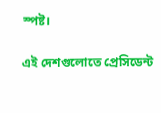স্পষ্ট।

এই দেশগুলোতে প্রেসিডেন্ট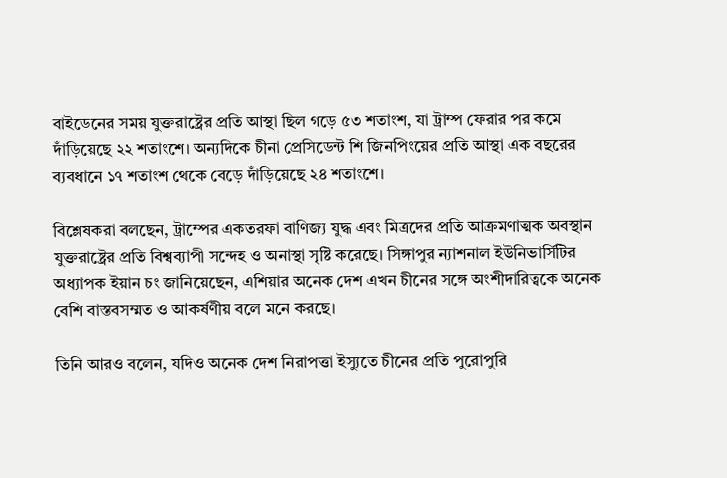বাইডেনের সময় যুক্তরাষ্ট্রের প্রতি আস্থা ছিল গড়ে ৫৩ শতাংশ, যা ট্রাম্প ফেরার পর কমে দাঁড়িয়েছে ২২ শতাংশে। অন্যদিকে চীনা প্রেসিডেন্ট শি জিনপিংয়ের প্রতি আস্থা এক বছরের ব্যবধানে ১৭ শতাংশ থেকে বেড়ে দাঁড়িয়েছে ২৪ শতাংশে।

বিশ্লেষকরা বলছেন, ট্রাম্পের একতরফা বাণিজ্য যুদ্ধ এবং মিত্রদের প্রতি আক্রমণাত্মক অবস্থান যুক্তরাষ্ট্রের প্রতি বিশ্বব্যাপী সন্দেহ ও অনাস্থা সৃষ্টি করেছে। সিঙ্গাপুর ন্যাশনাল ইউনিভার্সিটির অধ্যাপক ইয়ান চং জানিয়েছেন, এশিয়ার অনেক দেশ এখন চীনের সঙ্গে অংশীদারিত্বকে অনেক বেশি বাস্তবসম্মত ও আকর্ষণীয় বলে মনে করছে।

তিনি আরও বলেন, যদিও অনেক দেশ নিরাপত্তা ইস্যুতে চীনের প্রতি পুরোপুরি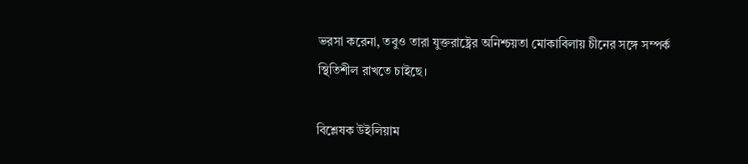ভরসা করেনা, তবুও তারা যুক্তরাষ্ট্রের অনিশ্চয়তা মোকাবিলায় চীনের সঙ্গে সম্পর্ক স্থিতিশীল রাখতে চাইছে।

বিশ্লেষক উইলিয়াম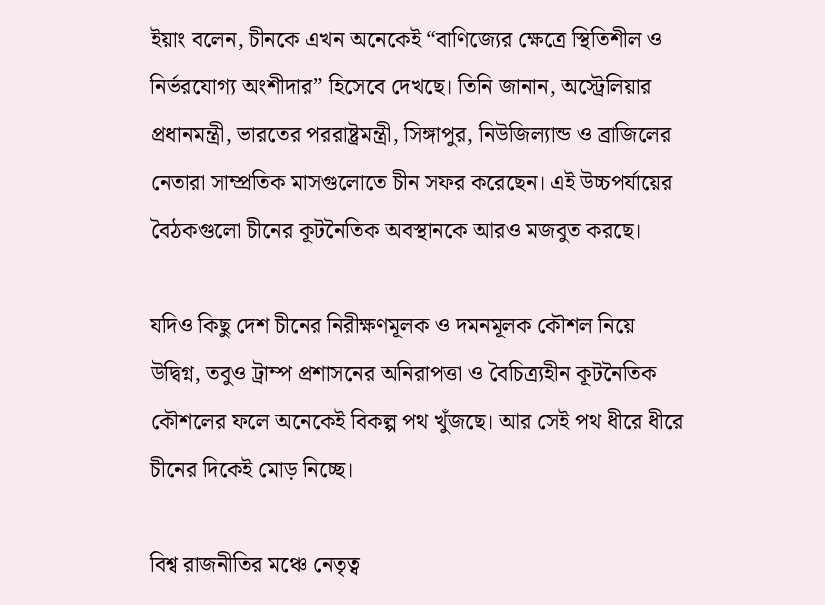ইয়াং বলেন, চীনকে এখন অনেকেই “বাণিজ্যের ক্ষেত্রে স্থিতিশীল ও নির্ভরযোগ্য অংশীদার” হিসেবে দেখছে। তিনি জানান, অস্ট্রেলিয়ার প্রধানমন্ত্রী, ভারতের পররাষ্ট্রমন্ত্রী, সিঙ্গাপুর, নিউজিল্যান্ড ও ব্রাজিলের নেতারা সাম্প্রতিক মাসগুলোতে চীন সফর করেছেন। এই উচ্চপর্যায়ের বৈঠকগুলো চীনের কূটনৈতিক অবস্থানকে আরও মজবুত করছে।

যদিও কিছু দেশ চীনের নিরীক্ষণমূলক ও দমনমূলক কৌশল নিয়ে উদ্বিগ্ন, তবুও ট্রাম্প প্রশাসনের অনিরাপত্তা ও বৈচিত্র্যহীন কূটনৈতিক কৌশলের ফলে অনেকেই বিকল্প পথ খুঁজছে। আর সেই পথ ধীরে ধীরে চীনের দিকেই মোড় নিচ্ছে।

বিশ্ব রাজনীতির মঞ্চে নেতৃত্ব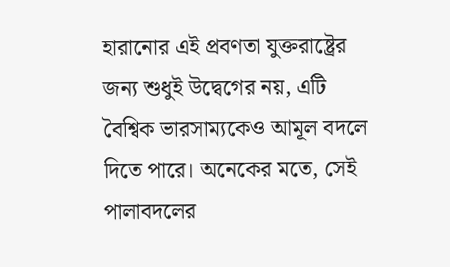হারানোর এই প্রবণতা যুক্তরাষ্ট্রের জন্য শুধুই উদ্বেগের নয়, এটি বৈশ্বিক ভারসাম্যকেও আমূল বদলে দিতে পারে। অনেকের মতে, সেই পালাবদলের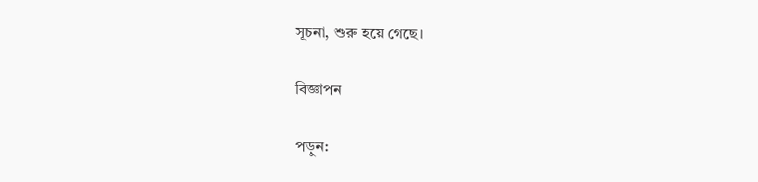সূচনা, শুরু হয়ে গেছে।

বিজ্ঞাপন

পড়ুন: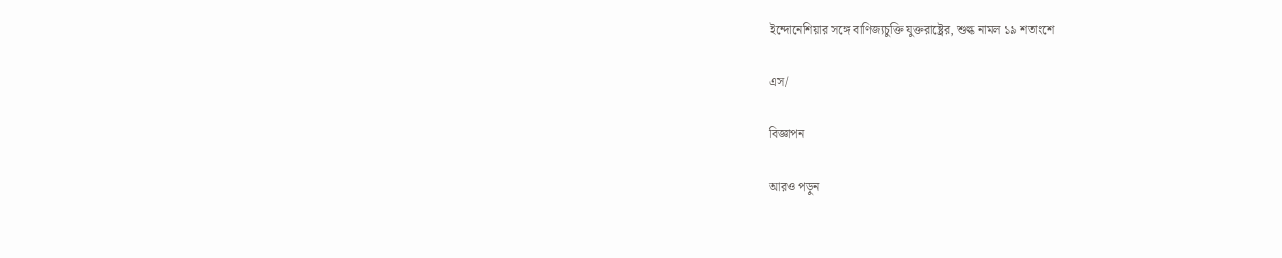ইন্দোনেশিয়ার সঙ্গে বাণিজ্যচুক্তি যুক্তরাষ্ট্রের, শুল্ক নামল ১৯ শতাংশে

এস/

বিজ্ঞাপন

আরও পড়ুন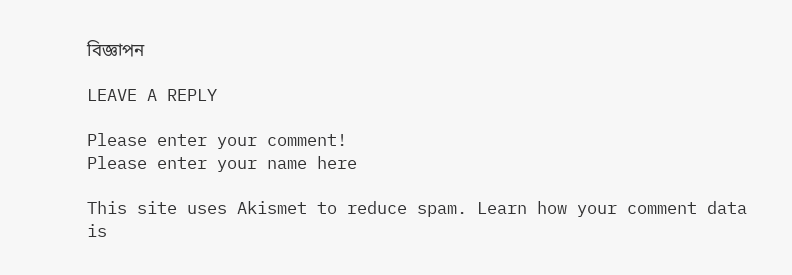বিজ্ঞাপন

LEAVE A REPLY

Please enter your comment!
Please enter your name here

This site uses Akismet to reduce spam. Learn how your comment data is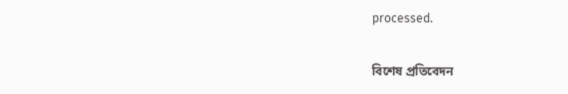processed.

বিশেষ প্রতিবেদন